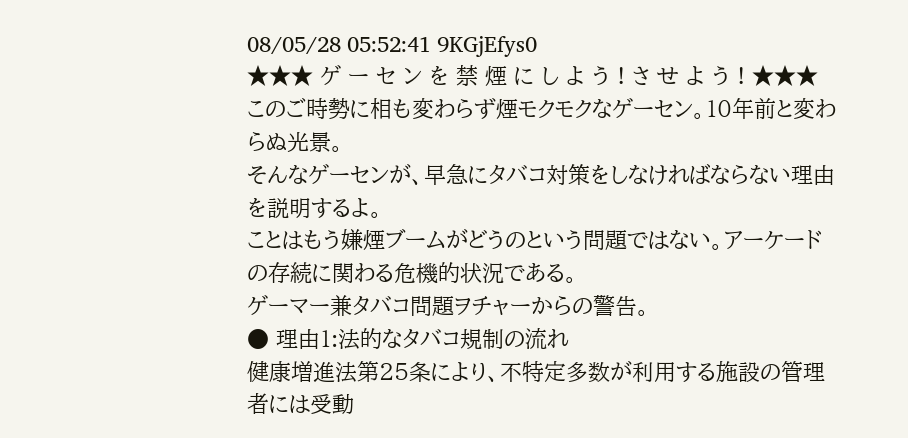08/05/28 05:52:41 9KGjEfys0
★★★ ゲ ー セ ン を 禁 煙 に し よ う ! さ せ よ う ! ★★★
このご時勢に相も変わらず煙モクモクなゲーセン。10年前と変わらぬ光景。
そんなゲーセンが、早急にタバコ対策をしなければならない理由を説明するよ。
ことはもう嫌煙ブームがどうのという問題ではない。アーケードの存続に関わる危機的状況である。
ゲーマー兼タバコ問題ヲチャーからの警告。
● 理由1:法的なタバコ規制の流れ
健康増進法第25条により、不特定多数が利用する施設の管理者には受動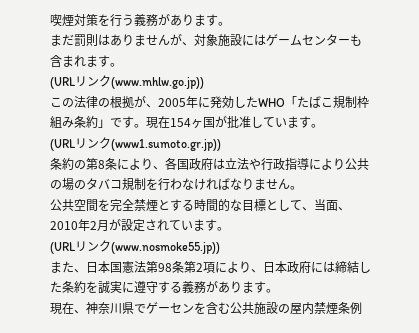喫煙対策を行う義務があります。
まだ罰則はありませんが、対象施設にはゲームセンターも含まれます。
(URLリンク(www.mhlw.go.jp))
この法律の根拠が、2005年に発効したWHO「たばこ規制枠組み条約」です。現在154ヶ国が批准しています。
(URLリンク(www1.sumoto.gr.jp))
条約の第8条により、各国政府は立法や行政指導により公共の場のタバコ規制を行わなければなりません。
公共空間を完全禁煙とする時間的な目標として、当面、2010年2月が設定されています。
(URLリンク(www.nosmoke55.jp))
また、日本国憲法第98条第2項により、日本政府には締結した条約を誠実に遵守する義務があります。
現在、神奈川県でゲーセンを含む公共施設の屋内禁煙条例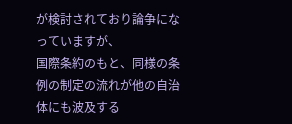が検討されており論争になっていますが、
国際条約のもと、同様の条例の制定の流れが他の自治体にも波及する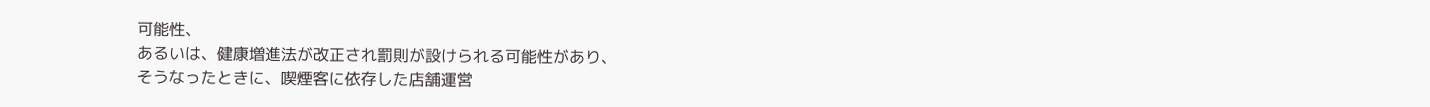可能性、
あるいは、健康増進法が改正され罰則が設けられる可能性があり、
そうなったときに、喫煙客に依存した店舗運営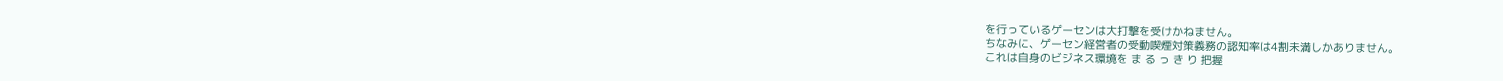を行っているゲーセンは大打撃を受けかねません。
ちなみに、ゲーセン経営者の受動喫煙対策義務の認知率は4割未満しかありません。
これは自身のビジネス環境を ま る っ き り 把握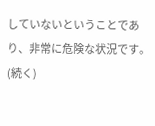していないということであり、非常に危険な状況です。
(続く)